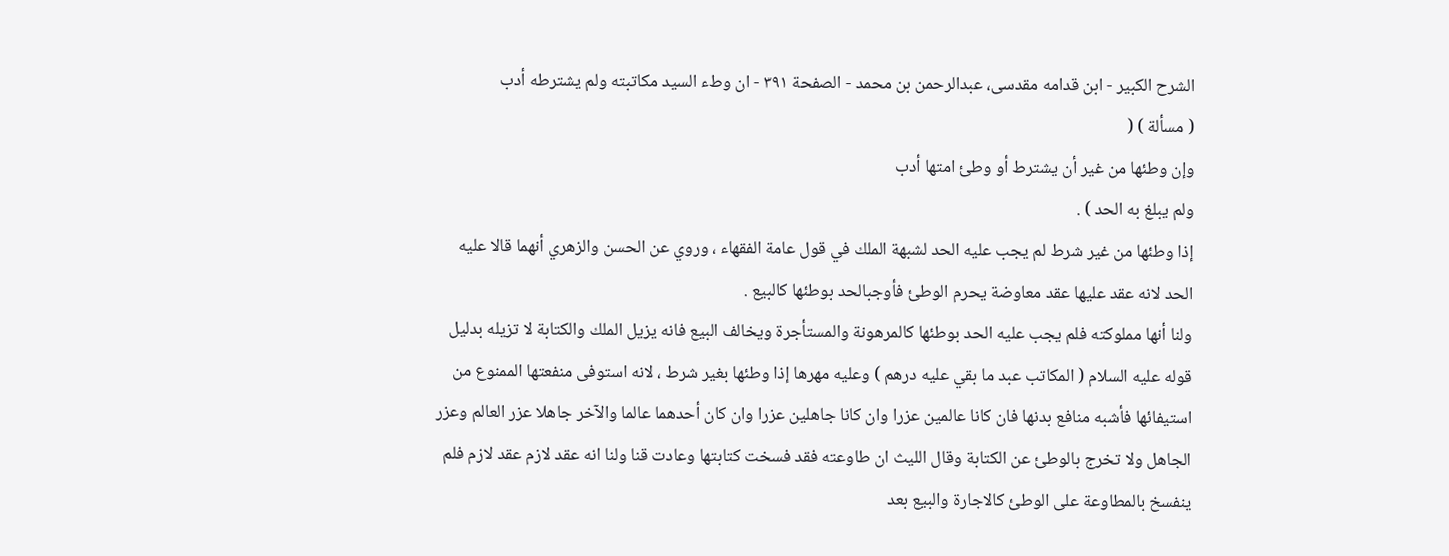الشرح الکبير - ابن قدامه مقدسی، عبدالرحمن بن محمد - الصفحة ٣٩١ - ان وطء السيد مكاتبته ولم يشترطه أدب
( مسألة ) (
وإن وطئها من غير أن يشترط أو وطئ امتها أدب
ولم يبلغ به الحد ) .
إذا وطئها من غير شرط لم يجب عليه الحد لشبهة الملك في قول عامة الفقهاء ، وروي عن الحسن والزهري أنهما قالا عليه الحد لانه عقد عليها عقد معاوضة يحرم الوطئ فأوجبالحد بوطئها كالبيع .
ولنا أنها مملوكته فلم يجب عليه الحد بوطئها كالمرهونة والمستأجرة ويخالف البيع فانه يزيل الملك والكتابة لا تزيله بدليل قوله عليه السلام ( المكاتب عبد ما بقي عليه درهم ) وعليه مهرها إذا وطئها بغير شرط ، لانه استوفى منفعتها الممنوع من استيفائها فأشبه منافع بدنها فان كانا عالمين عزرا وان كانا جاهلين عزرا وان كان أحدهما عالما والآخر جاهلا عزر العالم وعزر الجاهل ولا تخرج بالوطئ عن الكتابة وقال الليث ان طاوعته فقد فسخت كتابتها وعادت قنا ولنا انه عقد لازم عقد لازم فلم ينفسخ بالمطاوعة على الوطئ كالاجارة والبيع بعد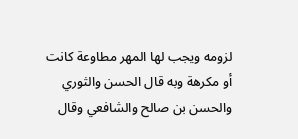لزومه ويجب لها المهر مطاوعة كانت أو مكرهة وبه قال الحسن والثوري والحسن بن صالح والشافعي وقال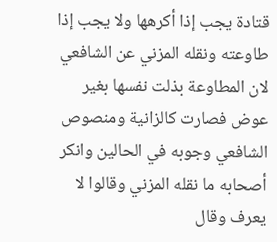قتادة يجب إذا أكرهها ولا يجب إذا طاوعته ونقله المزني عن الشافعي لان المطاوعة بذلت نفسها بغير عوض فصارت كالزانية ومنصوص الشافعي وجوبه في الحالين وانكر أصحابه ما نقله المزني وقالوا لا يعرف وقال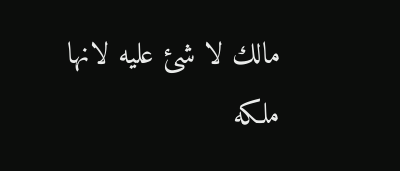مالك لا شئ عليه لانها ملكه